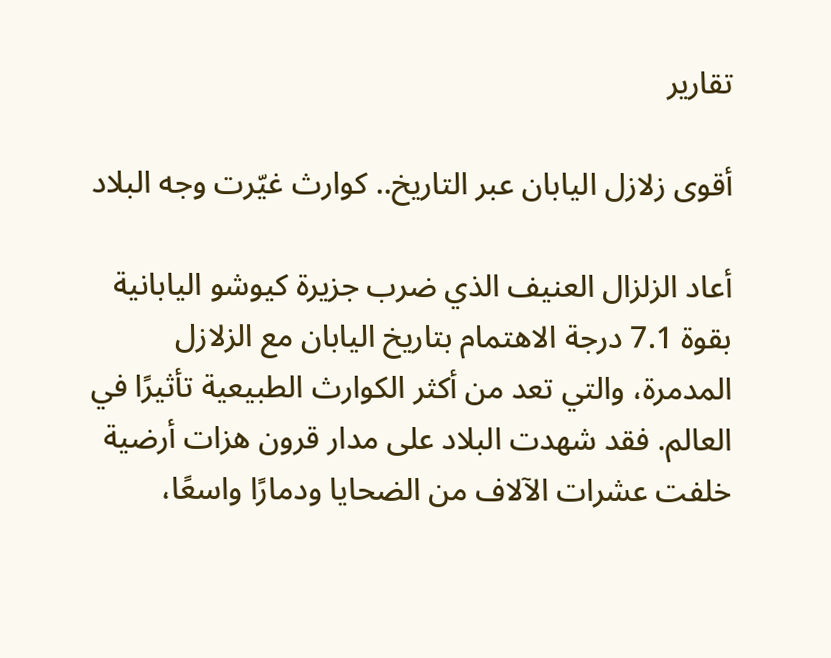تقارير

أقوى زلازل اليابان عبر التاريخ.. كوارث غيّرت وجه البلاد

أعاد الزلزال العنيف الذي ضرب جزيرة كيوشو اليابانية بقوة 7.1 درجة الاهتمام بتاريخ اليابان مع الزلازل المدمرة، والتي تعد من أكثر الكوارث الطبيعية تأثيرًا في العالم. فقد شهدت البلاد على مدار قرون هزات أرضية خلفت عشرات الآلاف من الضحايا ودمارًا واسعًا،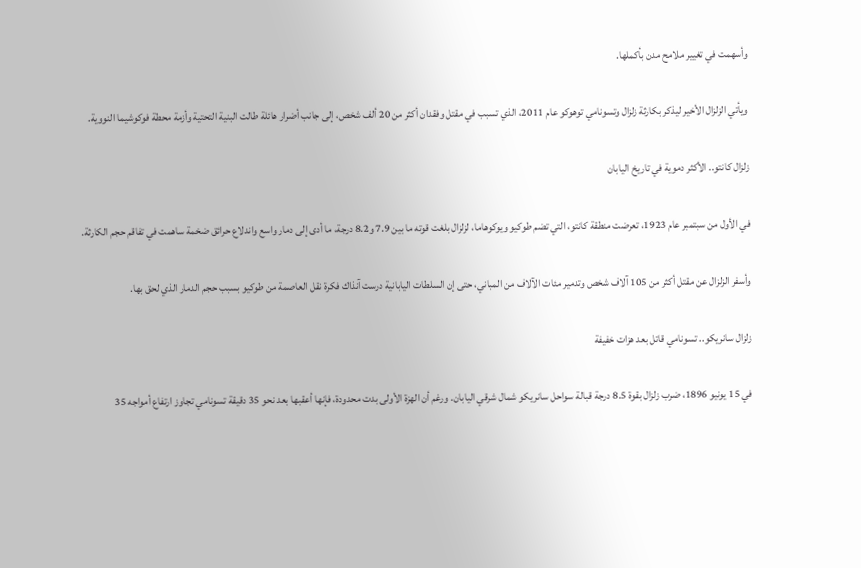وأسهمت في تغيير ملامح مدن بأكملها.

ويأتي الزلزال الأخير ليذكر بكارثة زلزال وتسونامي توهوكو عام 2011، الذي تسبب في مقتل وفقدان أكثر من 20 ألف شخص، إلى جانب أضرار هائلة طالت البنية التحتية وأزمة محطة فوكوشيما النووية.

زلزال كانتو.. الأكثر دموية في تاريخ اليابان

في الأول من سبتمبر عام 1923، تعرضت منطقة كانتو، التي تضم طوكيو ويوكوهاما، لزلزال بلغت قوته ما بين 7.9 و8.2 درجة، ما أدى إلى دمار واسع واندلاع حرائق ضخمة ساهمت في تفاقم حجم الكارثة.

وأسفر الزلزال عن مقتل أكثر من 105 آلاف شخص وتدمير مئات الآلاف من المباني، حتى إن السلطات اليابانية درست آنذاك فكرة نقل العاصمة من طوكيو بسبب حجم الدمار الذي لحق بها.

زلزال سانريكو.. تسونامي قاتل بعد هزات خفيفة

في 15 يونيو 1896، ضرب زلزال بقوة 8.5 درجة قبالة سواحل سانريكو شمال شرقي اليابان. ورغم أن الهزة الأولى بدت محدودة، فإنها أعقبها بعد نحو 35 دقيقة تسونامي تجاوز ارتفاع أمواجه 35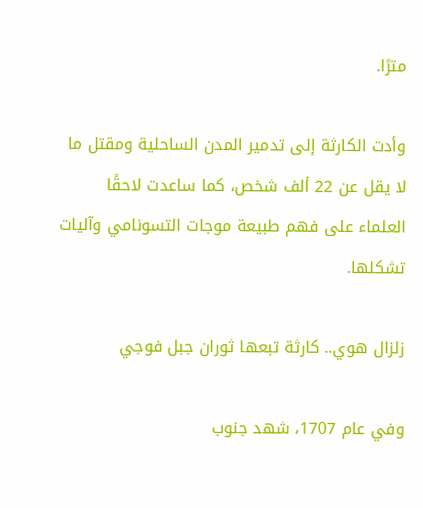مترًا.

وأدت الكارثة إلى تدمير المدن الساحلية ومقتل ما لا يقل عن 22 ألف شخص، كما ساعدت لاحقًا العلماء على فهم طبيعة موجات التسونامي وآليات تشكلها.

زلزال هوي.. كارثة تبعها ثوران جبل فوجي

وفي عام 1707، شهد جنوب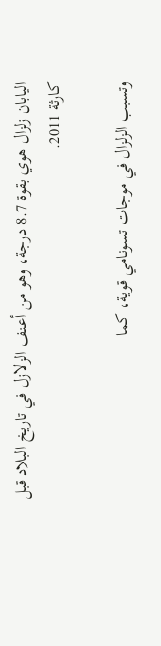اليابان زلزال هوي بقوة 8.7 درجة، وهو من أعنف الزلازل في تاريخ البلاد قبل كارثة 2011.

وتسبب الزلزال في موجات تسونامي قوية، كما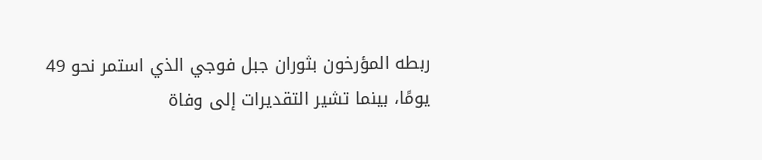ربطه المؤرخون بثوران جبل فوجي الذي استمر نحو 49 يومًا، بينما تشير التقديرات إلى وفاة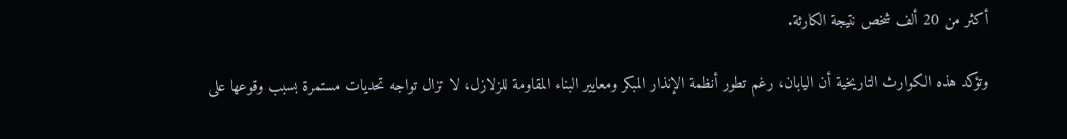أكثر من 20 ألف شخص نتيجة الكارثة.

وتؤكد هذه الكوارث التاريخية أن اليابان، رغم تطور أنظمة الإنذار المبكر ومعايير البناء المقاومة للزلازل، لا تزال تواجه تحديات مستمرة بسبب وقوعها على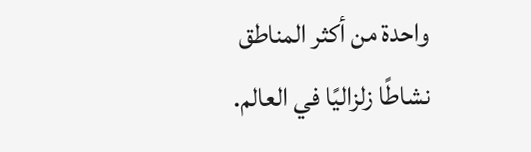واحدة من أكثر المناطق نشاطًا زلزاليًا في العالم.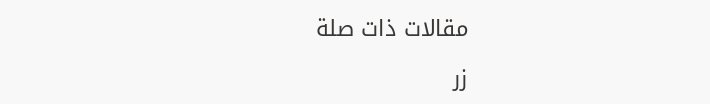مقالات ذات صلة

زر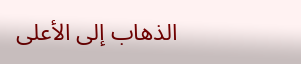الذهاب إلى الأعلى